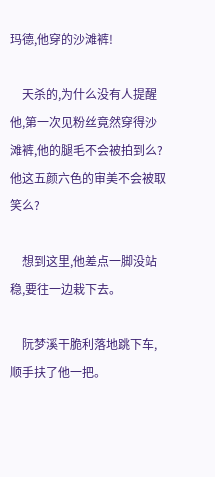玛德,他穿的沙滩裤!

    天杀的,为什么没有人提醒他,第一次见粉丝竟然穿得沙滩裤,他的腿毛不会被拍到么?他这五颜六色的审美不会被取笑么?

    想到这里,他差点一脚没站稳,要往一边栽下去。

    阮梦溪干脆利落地跳下车,顺手扶了他一把。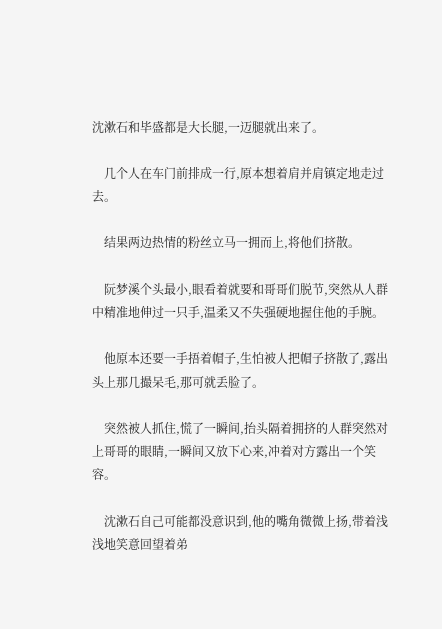沈漱石和毕盛都是大长腿,一迈腿就出来了。

    几个人在车门前排成一行,原本想着肩并肩镇定地走过去。

    结果两边热情的粉丝立马一拥而上,将他们挤散。

    阮梦溪个头最小,眼看着就要和哥哥们脱节,突然从人群中精准地伸过一只手,温柔又不失强硬地握住他的手腕。

    他原本还要一手捂着帽子,生怕被人把帽子挤散了,露出头上那几撮呆毛,那可就丢脸了。

    突然被人抓住,慌了一瞬间,抬头隔着拥挤的人群突然对上哥哥的眼睛,一瞬间又放下心来,冲着对方露出一个笑容。

    沈漱石自己可能都没意识到,他的嘴角微微上扬,带着浅浅地笑意回望着弟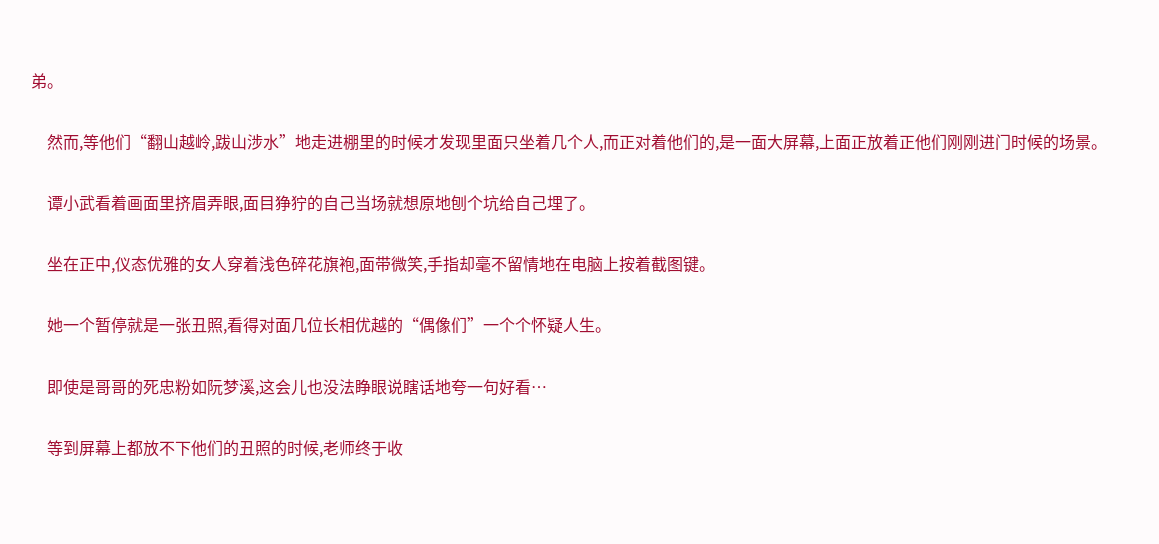弟。

    然而,等他们“翻山越岭,跋山涉水”地走进棚里的时候才发现里面只坐着几个人,而正对着他们的,是一面大屏幕,上面正放着正他们刚刚进门时候的场景。

    谭小武看着画面里挤眉弄眼,面目狰狞的自己当场就想原地刨个坑给自己埋了。

    坐在正中,仪态优雅的女人穿着浅色碎花旗袍,面带微笑,手指却毫不留情地在电脑上按着截图键。

    她一个暂停就是一张丑照,看得对面几位长相优越的“偶像们”一个个怀疑人生。

    即使是哥哥的死忠粉如阮梦溪,这会儿也没法睁眼说瞎话地夸一句好看…

    等到屏幕上都放不下他们的丑照的时候,老师终于收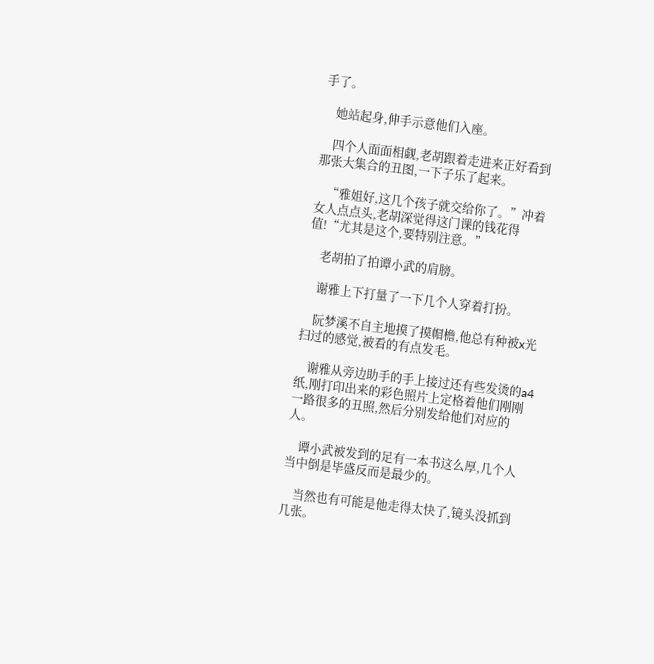手了。

    她站起身,伸手示意他们入座。

    四个人面面相觑,老胡跟着走进来正好看到那张大集合的丑图,一下子乐了起来。

    “雅姐好,这几个孩子就交给你了。”冲着女人点点头,老胡深觉得这门课的钱花得值!“尤其是这个,要特别注意。”

    老胡拍了拍谭小武的肩膀。

    谢雅上下打量了一下几个人穿着打扮。

    阮梦溪不自主地摸了摸帽檐,他总有种被x光扫过的感觉,被看的有点发毛。

    谢雅从旁边助手的手上接过还有些发烫的a4纸,刚打印出来的彩色照片上定格着他们刚刚一路很多的丑照,然后分别发给他们对应的人。

    谭小武被发到的足有一本书这么厚,几个人当中倒是毕盛反而是最少的。

    当然也有可能是他走得太快了,镜头没抓到几张。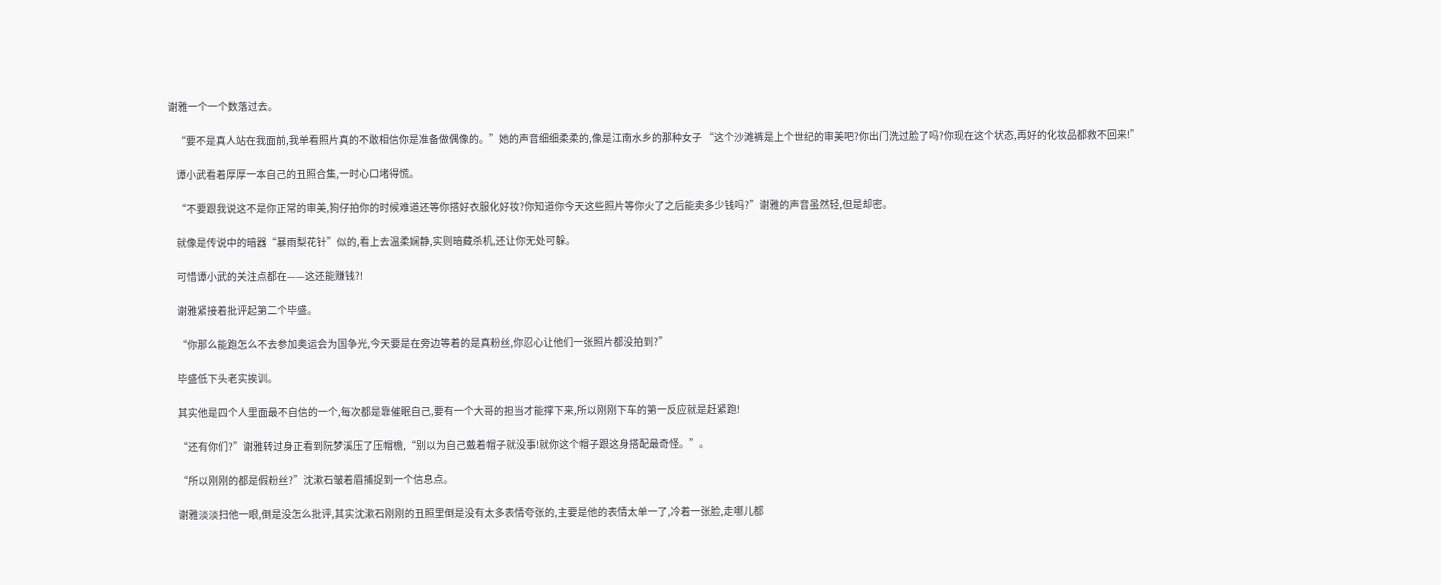谢雅一个一个数落过去。

    “要不是真人站在我面前,我单看照片真的不敢相信你是准备做偶像的。”她的声音细细柔柔的,像是江南水乡的那种女子 “这个沙滩裤是上个世纪的审美吧?你出门洗过脸了吗?你现在这个状态,再好的化妆品都救不回来!”

    谭小武看着厚厚一本自己的丑照合集,一时心口堵得慌。

    “不要跟我说这不是你正常的审美,狗仔拍你的时候难道还等你搭好衣服化好妆?你知道你今天这些照片等你火了之后能卖多少钱吗?”谢雅的声音虽然轻,但是却密。

    就像是传说中的暗器“暴雨梨花针”似的,看上去温柔娴静,实则暗藏杀机,还让你无处可躲。

    可惜谭小武的关注点都在——这还能赚钱?!

    谢雅紧接着批评起第二个毕盛。

    “你那么能跑怎么不去参加奥运会为国争光,今天要是在旁边等着的是真粉丝,你忍心让他们一张照片都没拍到?”

    毕盛低下头老实挨训。

    其实他是四个人里面最不自信的一个,每次都是靠催眠自己,要有一个大哥的担当才能撑下来,所以刚刚下车的第一反应就是赶紧跑!

    “还有你们?”谢雅转过身正看到阮梦溪压了压帽檐,“别以为自己戴着帽子就没事!就你这个帽子跟这身搭配最奇怪。”。

    “所以刚刚的都是假粉丝?”沈漱石皱着眉捕捉到一个信息点。

    谢雅淡淡扫他一眼,倒是没怎么批评,其实沈漱石刚刚的丑照里倒是没有太多表情夸张的,主要是他的表情太单一了,冷着一张脸,走哪儿都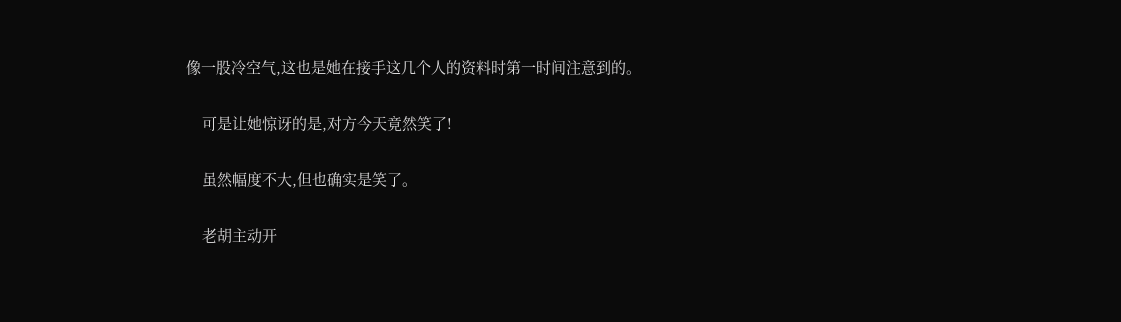像一股冷空气,这也是她在接手这几个人的资料时第一时间注意到的。

    可是让她惊讶的是,对方今天竟然笑了!

    虽然幅度不大,但也确实是笑了。

    老胡主动开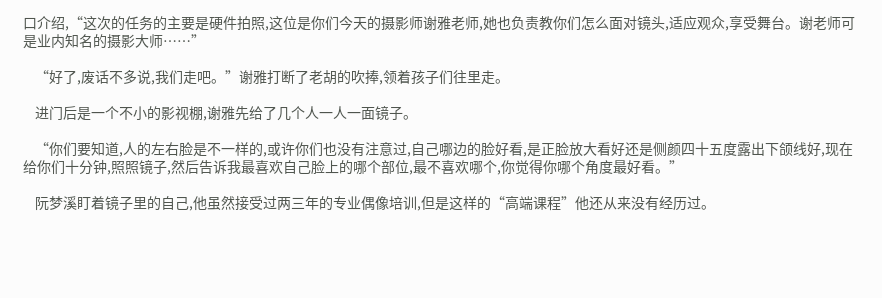口介绍,“这次的任务的主要是硬件拍照,这位是你们今天的摄影师谢雅老师,她也负责教你们怎么面对镜头,适应观众,享受舞台。谢老师可是业内知名的摄影大师……”

    “好了,废话不多说,我们走吧。”谢雅打断了老胡的吹捧,领着孩子们往里走。

    进门后是一个不小的影视棚,谢雅先给了几个人一人一面镜子。

    “你们要知道,人的左右脸是不一样的,或许你们也没有注意过,自己哪边的脸好看,是正脸放大看好还是侧颜四十五度露出下颌线好,现在给你们十分钟,照照镜子,然后告诉我最喜欢自己脸上的哪个部位,最不喜欢哪个,你觉得你哪个角度最好看。”

    阮梦溪盯着镜子里的自己,他虽然接受过两三年的专业偶像培训,但是这样的“高端课程”他还从来没有经历过。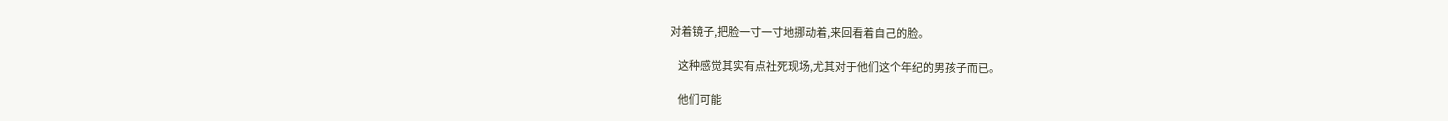对着镜子,把脸一寸一寸地挪动着,来回看着自己的脸。

    这种感觉其实有点社死现场,尤其对于他们这个年纪的男孩子而已。

    他们可能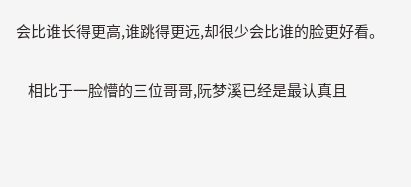会比谁长得更高,谁跳得更远,却很少会比谁的脸更好看。

    相比于一脸懵的三位哥哥,阮梦溪已经是最认真且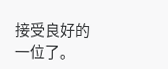接受良好的一位了。